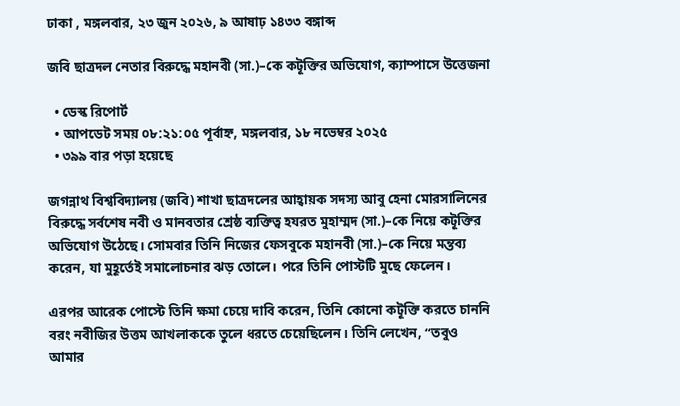ঢাকা , মঙ্গলবার, ২৩ জুন ২০২৬, ৯ আষাঢ় ১৪৩৩ বঙ্গাব্দ

জবি ছাত্রদল নেতার বিরুদ্ধে মহানবী (সা.)–কে কটূক্তির অভিযোগ, ক্যাম্পাসে উত্তেজনা

  • ডেস্ক রিপোর্ট
  • আপডেট সময় ০৮:২১:০৫ পূর্বাহ্ন, মঙ্গলবার, ১৮ নভেম্বর ২০২৫
  • ৩৯৯ বার পড়া হয়েছে

জগন্নাথ বিশ্ববিদ্যালয় (জবি) শাখা ছাত্রদলের আহ্বায়ক সদস্য আবু হেনা মোরসালিনের বিরুদ্ধে সর্বশেষ নবী ও মানবতার শ্রেষ্ঠ ব্যক্তিত্ব হযরত মুহাম্মদ (সা.)–কে নিয়ে কটূক্তির অভিযোগ উঠেছে। সোমবার তিনি নিজের ফেসবুকে মহানবী (সা.)–কে নিয়ে মন্তব্য করেন, যা মুহূর্তেই সমালোচনার ঝড় তোলে। পরে তিনি পোস্টটি মুছে ফেলেন।

এরপর আরেক পোস্টে তিনি ক্ষমা চেয়ে দাবি করেন, তিনি কোনো কটূক্তি করতে চাননি বরং নবীজির উত্তম আখলাককে তুলে ধরতে চেয়েছিলেন। তিনি লেখেন, “তবুও আমার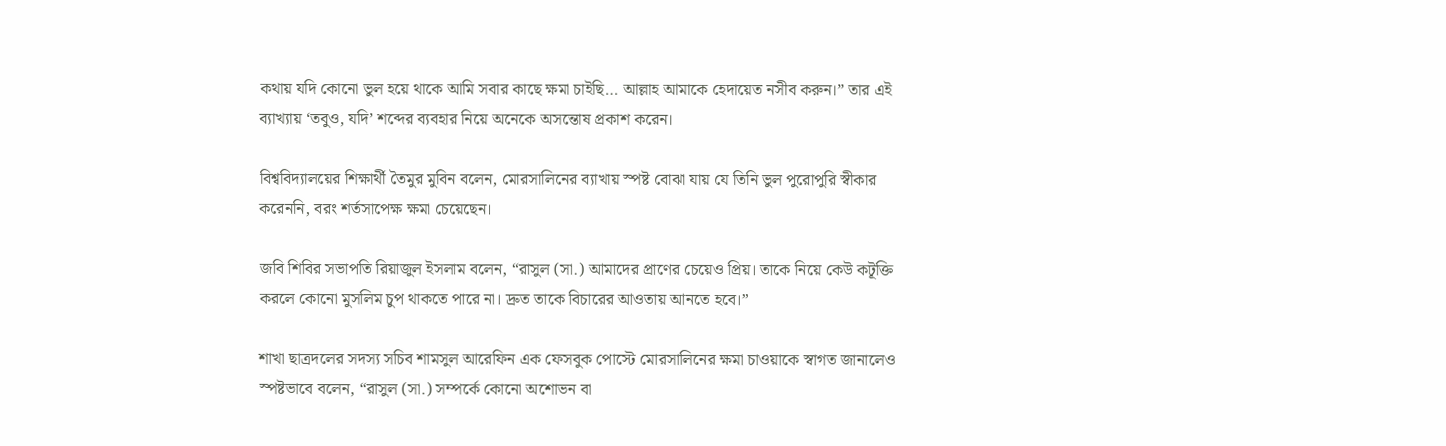কথায় যদি কোনো ভুল হয়ে থাকে আমি সবার কাছে ক্ষমা চাইছি… আল্লাহ আমাকে হেদায়েত নসীব করুন।” তার এই ব্যাখ্যায় ‘তবুও, যদি’ শব্দের ব্যবহার নিয়ে অনেকে অসন্তোষ প্রকাশ করেন।

বিশ্ববিদ্যালয়ের শিক্ষার্থী তৈমুর মুবিন বলেন, মোরসালিনের ব্যাখায় স্পষ্ট বোঝা যায় যে তিনি ভুল পুরোপুরি স্বীকার করেননি, বরং শর্তসাপেক্ষ ক্ষমা চেয়েছেন।

জবি শিবির সভাপতি রিয়াজুল ইসলাম বলেন, “রাসুল (সা.) আমাদের প্রাণের চেয়েও প্রিয়। তাকে নিয়ে কেউ কটূক্তি করলে কোনো মুসলিম চুপ থাকতে পারে না। দ্রুত তাকে বিচারের আওতায় আনতে হবে।”

শাখা ছাত্রদলের সদস্য সচিব শামসুল আরেফিন এক ফেসবুক পোস্টে মোরসালিনের ক্ষমা চাওয়াকে স্বাগত জানালেও স্পষ্টভাবে বলেন, “রাসুল (সা.) সম্পর্কে কোনো অশোভন বা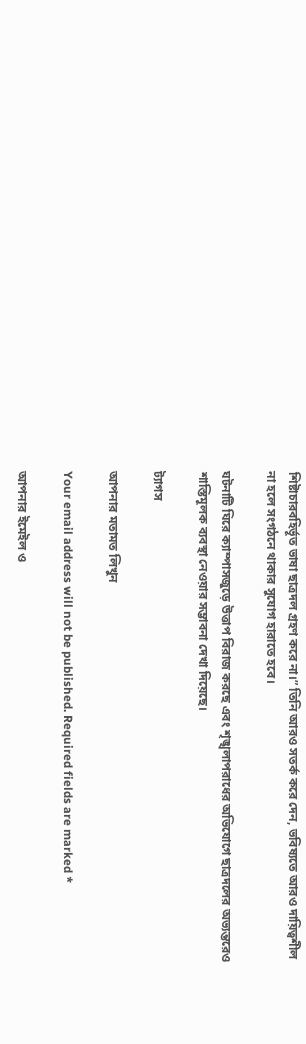শিষ্টাচারবহির্ভূত ভাষা ছাত্রদল গ্রহণ করে না।” তিনি আরও সতর্ক করে দেন, ভবিষ্যতে আরও দায়িত্বশীল না হলে সংগঠনে থাকার সুযোগ হারাতে হবে।

ঘটনাটি ঘিরে ক্যাম্পাসজুড়ে উত্তাপ বিরাজ করছে এবং শৃঙ্খলাপরাধের অভিযোগে ছাত্রদলের অভ্যন্তরেও শাস্তিমূলক ব্যবস্থা নেওয়ার সম্ভাবনা দেখা দিয়েছে।

ট্যাগস

আপনার মতামত লিখুন

Your email address will not be published. Required fields are marked *

আপনার ইমেইল ও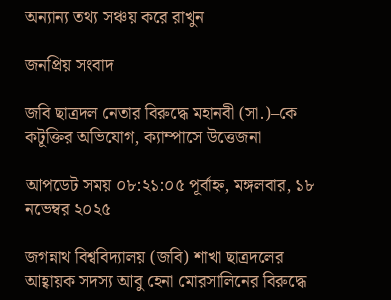অন্যান্য তথ্য সঞ্চয় করে রাখুন

জনপ্রিয় সংবাদ

জবি ছাত্রদল নেতার বিরুদ্ধে মহানবী (সা.)–কে কটূক্তির অভিযোগ, ক্যাম্পাসে উত্তেজনা

আপডেট সময় ০৮:২১:০৫ পূর্বাহ্ন, মঙ্গলবার, ১৮ নভেম্বর ২০২৫

জগন্নাথ বিশ্ববিদ্যালয় (জবি) শাখা ছাত্রদলের আহ্বায়ক সদস্য আবু হেনা মোরসালিনের বিরুদ্ধে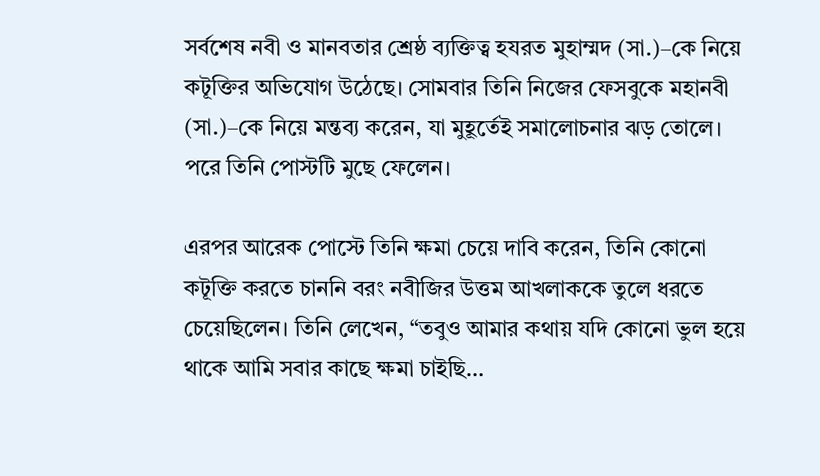সর্বশেষ নবী ও মানবতার শ্রেষ্ঠ ব্যক্তিত্ব হযরত মুহাম্মদ (সা.)–কে নিয়ে কটূক্তির অভিযোগ উঠেছে। সোমবার তিনি নিজের ফেসবুকে মহানবী (সা.)–কে নিয়ে মন্তব্য করেন, যা মুহূর্তেই সমালোচনার ঝড় তোলে। পরে তিনি পোস্টটি মুছে ফেলেন।

এরপর আরেক পোস্টে তিনি ক্ষমা চেয়ে দাবি করেন, তিনি কোনো কটূক্তি করতে চাননি বরং নবীজির উত্তম আখলাককে তুলে ধরতে চেয়েছিলেন। তিনি লেখেন, “তবুও আমার কথায় যদি কোনো ভুল হয়ে থাকে আমি সবার কাছে ক্ষমা চাইছি…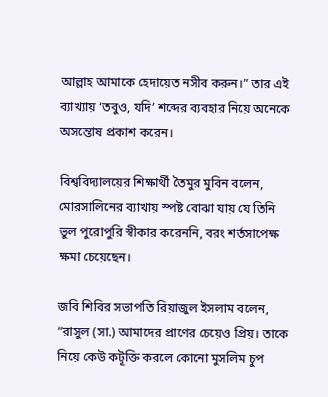আল্লাহ আমাকে হেদায়েত নসীব করুন।” তার এই ব্যাখ্যায় ‘তবুও, যদি’ শব্দের ব্যবহার নিয়ে অনেকে অসন্তোষ প্রকাশ করেন।

বিশ্ববিদ্যালয়ের শিক্ষার্থী তৈমুর মুবিন বলেন, মোরসালিনের ব্যাখায় স্পষ্ট বোঝা যায় যে তিনি ভুল পুরোপুরি স্বীকার করেননি, বরং শর্তসাপেক্ষ ক্ষমা চেয়েছেন।

জবি শিবির সভাপতি রিয়াজুল ইসলাম বলেন, “রাসুল (সা.) আমাদের প্রাণের চেয়েও প্রিয়। তাকে নিয়ে কেউ কটূক্তি করলে কোনো মুসলিম চুপ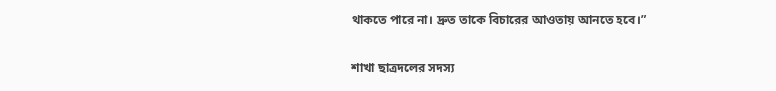থাকতে পারে না। দ্রুত তাকে বিচারের আওতায় আনতে হবে।”

শাখা ছাত্রদলের সদস্য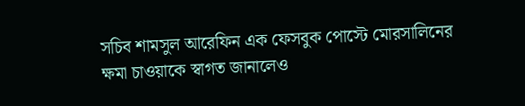সচিব শামসুল আরেফিন এক ফেসবুক পোস্টে মোরসালিনের ক্ষমা চাওয়াকে স্বাগত জানালেও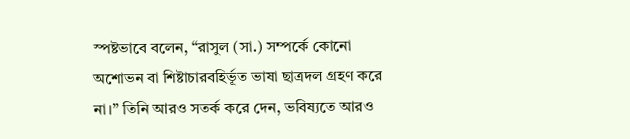স্পষ্টভাবে বলেন, “রাসুল (সা.) সম্পর্কে কোনো অশোভন বা শিষ্টাচারবহির্ভূত ভাষা ছাত্রদল গ্রহণ করে না।” তিনি আরও সতর্ক করে দেন, ভবিষ্যতে আরও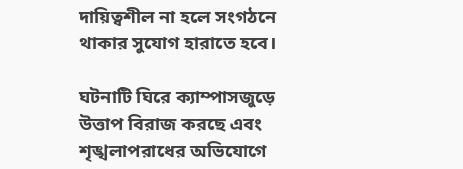দায়িত্বশীল না হলে সংগঠনে থাকার সুযোগ হারাতে হবে।

ঘটনাটি ঘিরে ক্যাম্পাসজুড়ে উত্তাপ বিরাজ করছে এবং শৃঙ্খলাপরাধের অভিযোগে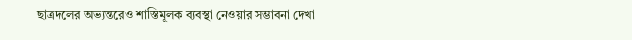ছাত্রদলের অভ্যন্তরেও শাস্তিমূলক ব্যবস্থা নেওয়ার সম্ভাবনা দেখা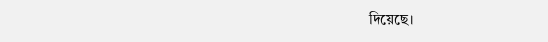দিয়েছে।